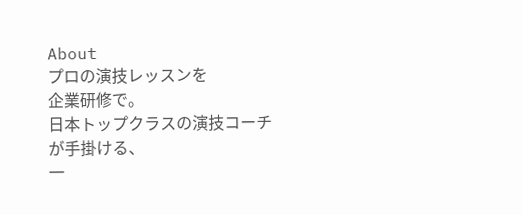About
プロの演技レッスンを
企業研修で。
⽇本トップクラスの演技コーチが⼿掛ける、
⼀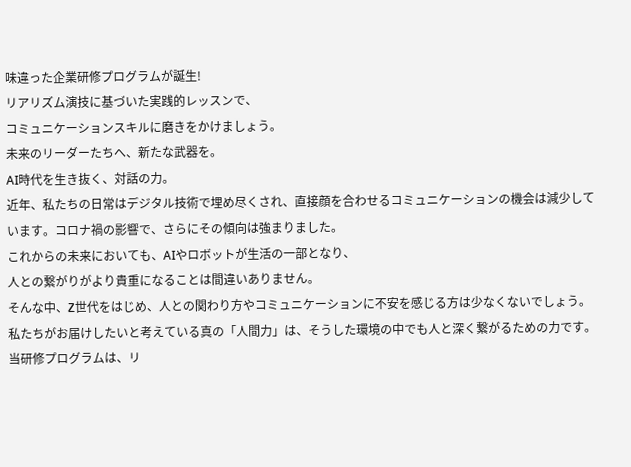味違った企業研修プログラムが誕⽣!
リアリズム演技に基づいた実践的レッスンで、
コミュニケーションスキルに磨きをかけましょう。
未来のリーダーたちへ、新たな武器を。
AI時代を生き抜く、対話の力。
近年、私たちの日常はデジタル技術で埋め尽くされ、直接顔を合わせるコミュニケーションの機会は減少しています。コロナ禍の影響で、さらにその傾向は強まりました。
これからの未来においても、AIやロボットが生活の一部となり、
人との繋がりがより貴重になることは間違いありません。
そんな中、Z世代をはじめ、人との関わり方やコミュニケーションに不安を感じる方は少なくないでしょう。
私たちがお届けしたいと考えている真の「人間力」は、そうした環境の中でも人と深く繋がるための力です。
当研修プログラムは、リ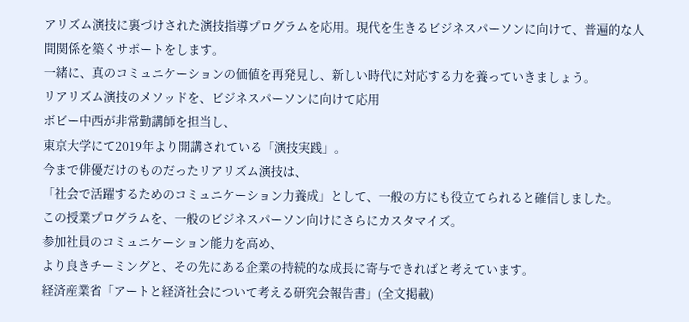アリズム演技に裏づけされた演技指導プログラムを応用。現代を生きるビジネスパーソンに向けて、普遍的な人間関係を築くサポートをします。
一緒に、真のコミュニケーションの価値を再発見し、新しい時代に対応する力を養っていきましょう。
リアリズム演技のメソッドを、ビジネスパーソンに向けて応用
ボビー中西が非常勤講師を担当し、
東京大学にて2019年より開講されている「演技実践」。
今まで俳優だけのものだったリアリズム演技は、
「社会で活躍するためのコミュニケーション力養成」として、一般の方にも役立てられると確信しました。
この授業プログラムを、一般のビジネスパーソン向けにさらにカスタマイズ。
参加社員のコミュニケーション能力を高め、
より良きチーミングと、その先にある企業の持続的な成長に寄与できればと考えています。
経済産業省「アートと経済社会について考える研究会報告書」(全文掲載)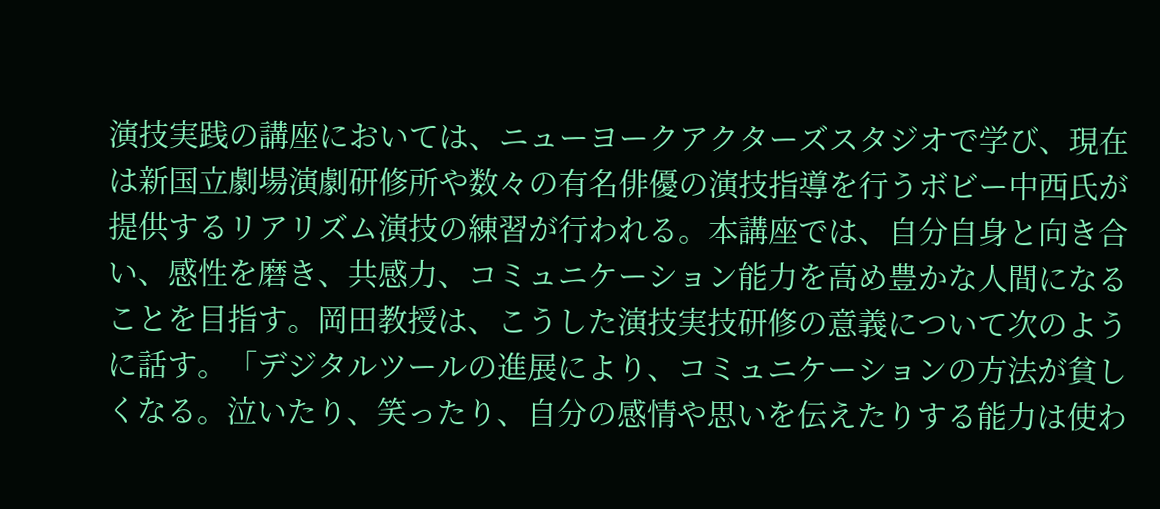演技実践の講座においては、ニューヨークアクターズスタジオで学び、現在は新国立劇場演劇研修所や数々の有名俳優の演技指導を行うボビー中西氏が提供するリアリズム演技の練習が行われる。本講座では、自分自身と向き合い、感性を磨き、共感力、コミュニケーション能力を高め豊かな人間になることを目指す。岡田教授は、こうした演技実技研修の意義について次のように話す。「デジタルツールの進展により、コミュニケーションの方法が貧しくなる。泣いたり、笑ったり、自分の感情や思いを伝えたりする能力は使わ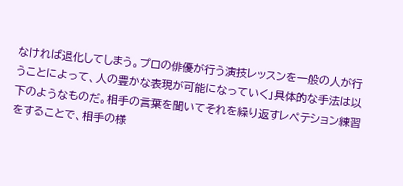なければ退化してしまう。プロの俳優が行う演技レッスンを一般の人が行うことによって、人の豊かな表現が可能になっていく」具体的な手法は以下のようなものだ。相手の言葉を聞いてそれを繰り返すレペテション練習をすることで、相手の様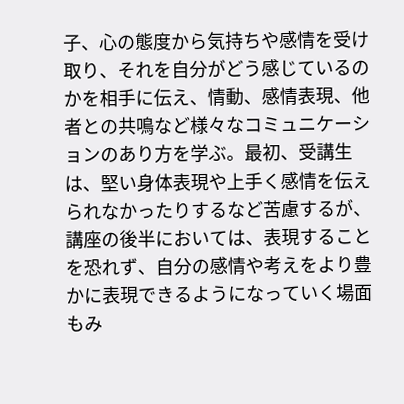子、心の態度から気持ちや感情を受け取り、それを自分がどう感じているのかを相手に伝え、情動、感情表現、他者との共鳴など様々なコミュニケーションのあり方を学ぶ。最初、受講生は、堅い身体表現や上手く感情を伝えられなかったりするなど苦慮するが、講座の後半においては、表現することを恐れず、自分の感情や考えをより豊かに表現できるようになっていく場面もみ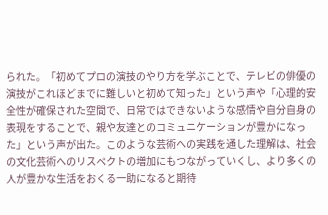られた。「初めてプロの演技のやり方を学ぶことで、テレビの俳優の演技がこれほどまでに難しいと初めて知った」という声や「心理的安全性が確保された空間で、日常ではできないような感情や自分自身の表現をすることで、親や友達とのコミュニケーションが豊かになった」という声が出た。このような芸術への実践を通した理解は、社会の文化芸術へのリスペクトの増加にもつながっていくし、より多くの人が豊かな生活をおくる一助になると期待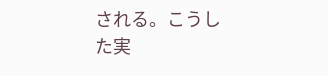される。こうした実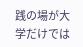践の場が大学だけでは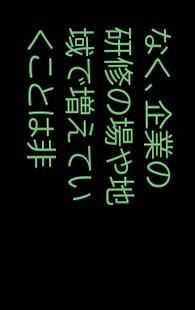なく、企業の研修の場や地域で増えていくことは非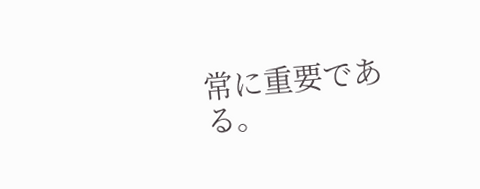常に重要である。